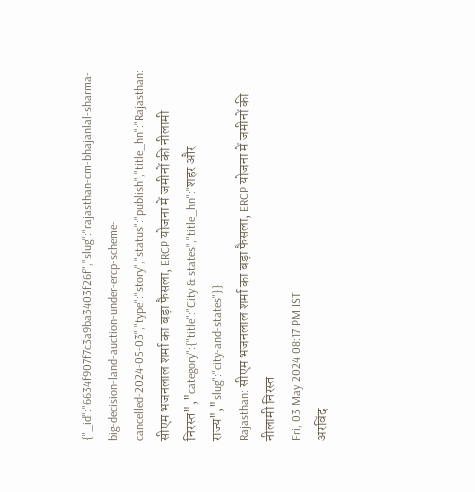{"_id":"6634f907f7c3a9ba3403f26f","slug":"rajasthan-cm-bhajanlal-sharma-big-decision-land-auction-under-ercp-scheme-cancelled-2024-05-03","type":"story","status":"publish","title_hn":"Rajasthan: सीएम भजनलाल शर्मा का बड़ा फैसला, ERCP योजना में जमीनों की नीलामी निरस्त","category":{"title":"City & states","title_hn":"शहर और राज्य","slug":"city-and-states"}}
Rajasthan: सीएम भजनलाल शर्मा का बड़ा फैसला, ERCP योजना में जमीनों की नीलामी निरस्त
Fri, 03 May 2024 08:17 PM IST
अरविंद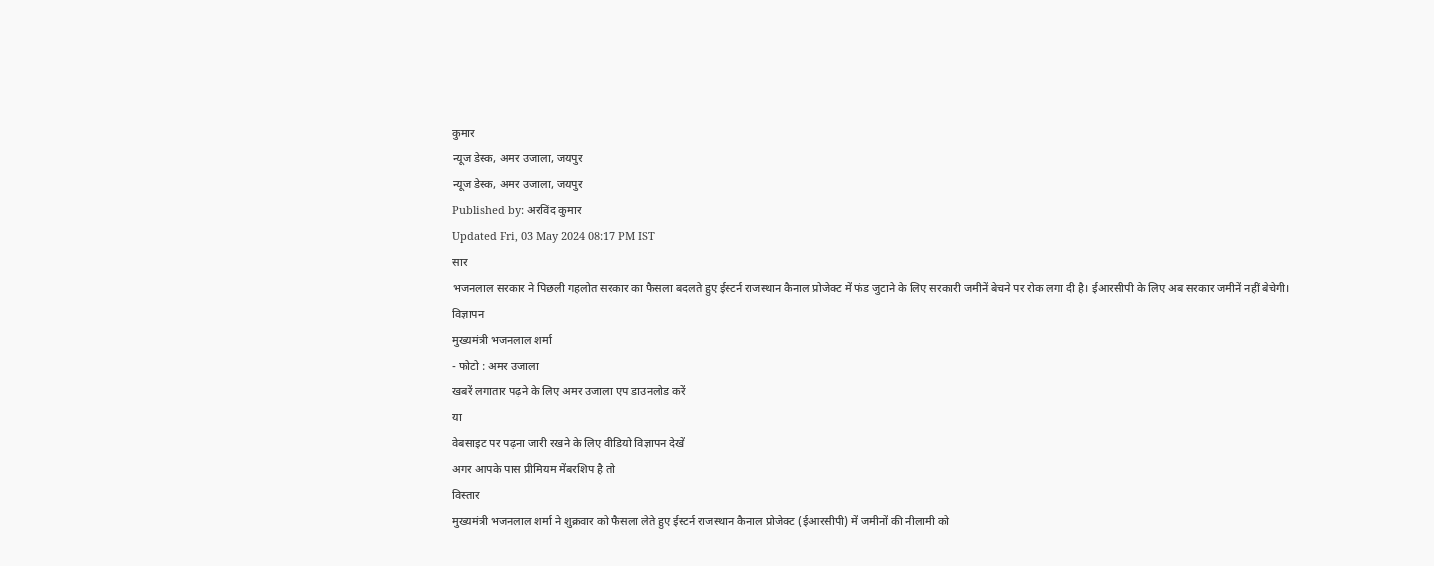कुमार
न्यूज डेस्क, अमर उजाला, जयपुर
न्यूज डेस्क, अमर उजाला, जयपुर
Published by: अरविंद कुमार
Updated Fri, 03 May 2024 08:17 PM IST
सार
भजनलाल सरकार ने पिछली गहलोत सरकार का फैसला बदलते हुए ईस्टर्न राजस्थान कैनाल प्रोजेक्ट में फंड जुटाने के लिए सरकारी जमीनें बेचने पर रोक लगा दी है। ईआरसीपी के लिए अब सरकार जमीनें नहीं बेचेगी।
विज्ञापन
मुख्यमंत्री भजनलाल शर्मा
- फोटो : अमर उजाला
खबरें लगातार पढ़ने के लिए अमर उजाला एप डाउनलोड करें
या
वेबसाइट पर पढ़ना जारी रखने के लिए वीडियो विज्ञापन देखें
अगर आपके पास प्रीमियम मेंबरशिप है तो
विस्तार
मुख्यमंत्री भजनलाल शर्मा ने शुक्रवार को फैसला लेते हुए ईस्टर्न राजस्थान कैनाल प्रोजेक्ट (ईआरसीपी) में जमीनों की नीलामी को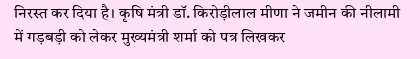निरस्त कर दिया है। कृषि मंत्री डॉ. किरोड़ीलाल मीणा ने जमीन की नीलामी में गड़बड़ी को लेकर मुख्यमंत्री शर्मा को पत्र लिखकर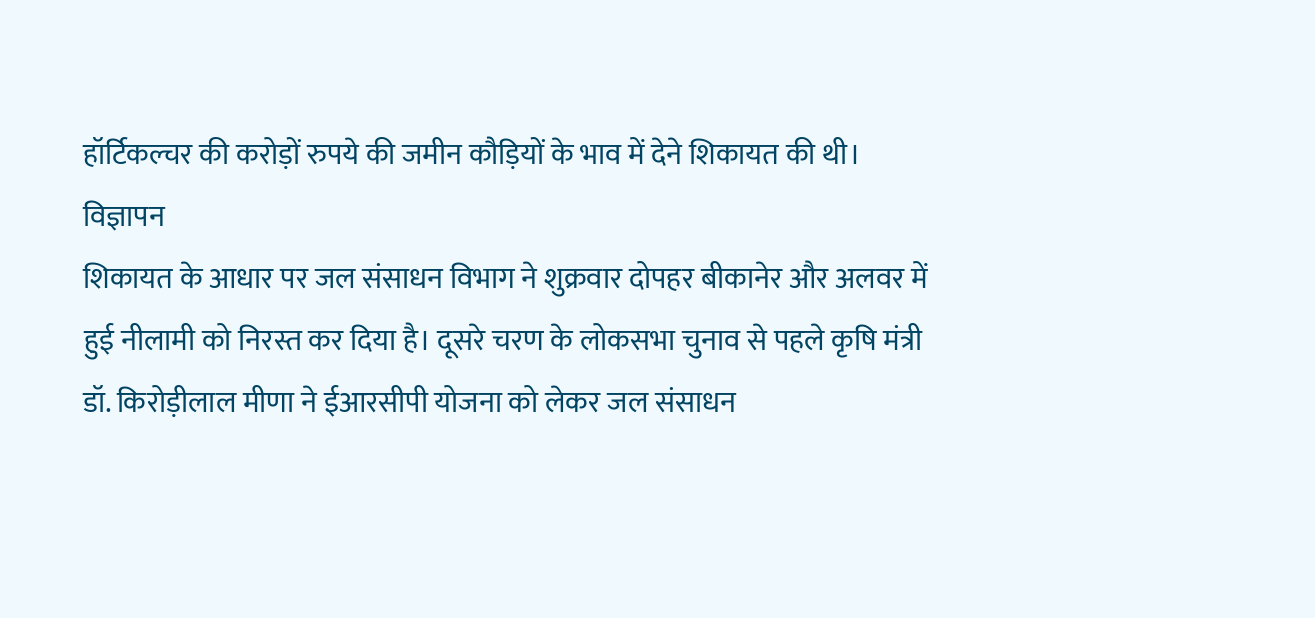हॉर्टिकल्चर की करोड़ों रुपये की जमीन कौड़ियों के भाव में देने शिकायत की थी।
विज्ञापन
शिकायत के आधार पर जल संसाधन विभाग ने शुक्रवार दोपहर बीकानेर और अलवर में हुई नीलामी को निरस्त कर दिया है। दूसरे चरण के लोकसभा चुनाव से पहले कृषि मंत्री डॉ. किरोड़ीलाल मीणा ने ईआरसीपी योजना को लेकर जल संसाधन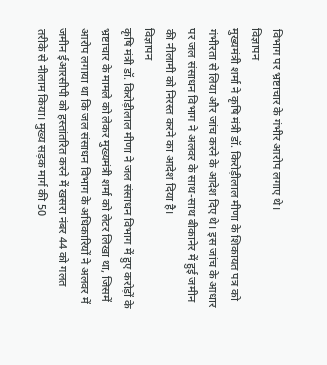विभाग पर भ्रष्टाचार के गंभीर आरोप लगाए थे।
विज्ञापन
मुख्यमंत्री शर्मा ने कृषि मंत्री डॉ. किरोड़ीलाल मीणा के शिकायत पत्र को गंभीरता से लिया और जांच करने के आदेश दिए थे। इस जांच के आधार पर जल संसाधन विभाग ने अलवर के साथ-साथ बीकानेर में हुई जमीन की नीलामी को निरस्त करने का आदेश दिया है।
विज्ञापन
कृषि मंत्री डॉ. किरोड़ीलाल मीणा ने जल संसाधन विभाग में हुए करोड़ों के भ्रष्टाचार के मामले को लेकर मुख्यमंत्री शर्मा को लेटर लिखा था, जिसमें आरोप लगाया था कि जल संसाधन विभाग के अधिकारियों ने अलवर में जमीन ईआरसीपी को हस्तांतरित करने में खसरा नंबर 44 को गलत तरीके से नीलाम किया। मुख्य सड़क मार्ग की 50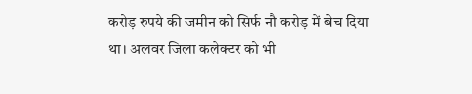करोड़ रुपये की जमीन को सिर्फ नौ करोड़ में बेच दिया था। अलवर जिला कलेक्टर को भी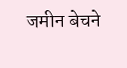जमीन बेचने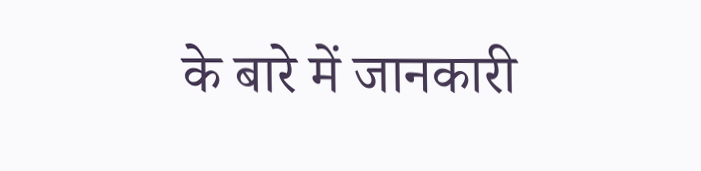के बारे में जानकारी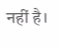नहीं है।